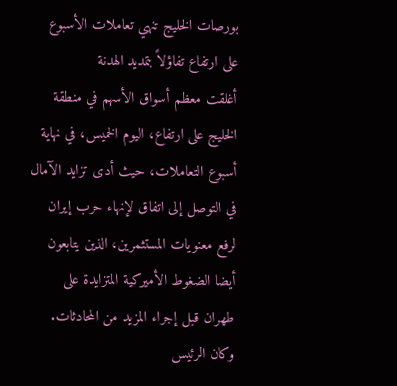بورصات الخليج تنهي تعاملات الأسبوع على ارتفاع تفاؤلاً بتمديد الهدنة
أغلقت معظم أسواق الأسهم في منطقة الخليج على ارتفاع، اليوم الخميس، في نهاية أسبوع التعاملات، حيث أدى تزايد الآمال في التوصل إلى اتفاق لإنهاء حرب إيران لرفع معنويات المستثمرين، الذين يتابعون أيضا الضغوط الأميركية المتزايدة على طهران قبل إجراء المزيد من المحادثات.
وكان الرئيس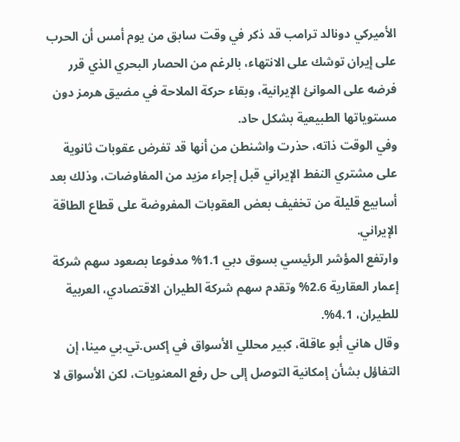الأميركي دونالد ترامب قد ذكر في وقت سابق من يوم أمس أن الحرب على إيران توشك على الانتهاء، بالرغم من الحصار البحري الذي قرر فرضه على الموانئ الإيرانية، وبقاء حركة الملاحة في مضيق هرمز دون مستوياتها الطبيعية بشكل حاد.
وفي الوقت ذاته، حذرت واشنطن من أنها قد تفرض عقوبات ثانوية على مشتري النفط الإيراني قبل إجراء مزيد من المفاوضات، وذلك بعد أسابيع قليلة من تخفيف بعض العقوبات المفروضة على قطاع الطاقة الإيراني.
وارتفع المؤشر الرئيسي بسوق دبي 1.1% مدفوعا بصعود سهم شركة إعمار العقارية 2.6% وتقدم سهم شركة الطيران الاقتصادي، العربية للطيران، 4.1%.
وقال هاني أبو عاقلة، كبير محللي الأسواق في إكس.تي.بي مينا، إن التفاؤل بشأن إمكانية التوصل إلى حل رفع المعنويات، لكن الأسواق لا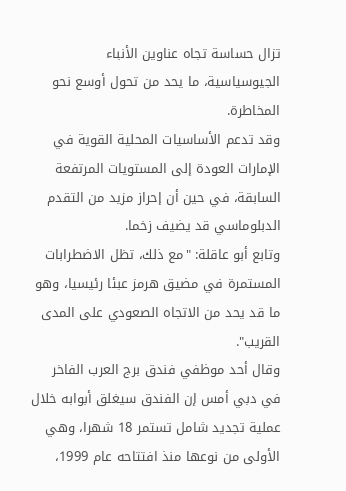تزال حساسة تجاه عناوين الأنباء الجيوسياسية، ما يحد من تحول أوسع نحو المخاطرة.
وقد تدعم الأساسيات المحلية القوية في الإمارات العودة إلى المستويات المرتفعة السابقة، في حين أن إحراز مزيد من التقدم الدبلوماسي قد يضيف زخما.
وتابع أبو عاقلة: "مع ذلك، تظل الاضطرابات المستمرة في مضيق هرمز عبئا رئيسيا، وهو ما قد يحد من الاتجاه الصعودي على المدى القريب".
وقال أحد موظفي فندق برج العرب الفاخر في دبي أمس إن الفندق سيغلق أبوابه خلال عملية تجديد شامل تستمر 18 شهرا، وهي الأولى من نوعها منذ افتتاحه عام 1999،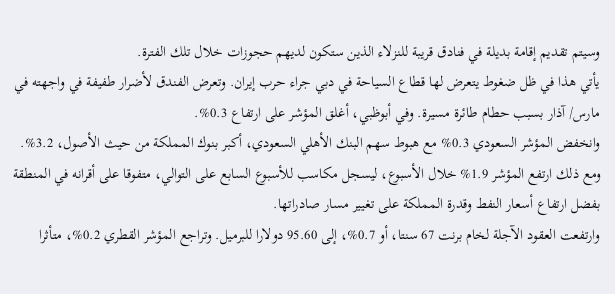وسيتم تقديم إقامة بديلة في فنادق قريبة للنزلاء الذين ستكون لديهم حجوزات خلال تلك الفترة.
يأتي هذا في ظل ضغوط يتعرض لها قطاع السياحة في دبي جراء حرب إيران. وتعرض الفندق لأضرار طفيفة في واجهته في مارس/ آذار بسبب حطام طائرة مسيرة. وفي أبوظبي، أغلق المؤشر على ارتفاع 0.3%.
وانخفض المؤشر السعودي 0.3% مع هبوط سهم البنك الأهلي السعودي، أكبر بنوك المملكة من حيث الأصول، 3.2%. ومع ذلك ارتفع المؤشر 1.9% خلال الأسبوع، ليسجل مكاسب للأسبوع السابع على التوالي، متفوقا على أقرانه في المنطقة بفضل ارتفاع أسعار النفط وقدرة المملكة على تغيير مسار صادراتها.
وارتفعت العقود الآجلة لخام برنت 67 سنتا، أو 0.7%، إلى 95.60 دولارا للبرميل. وتراجع المؤشر القطري 0.2%، متأثرا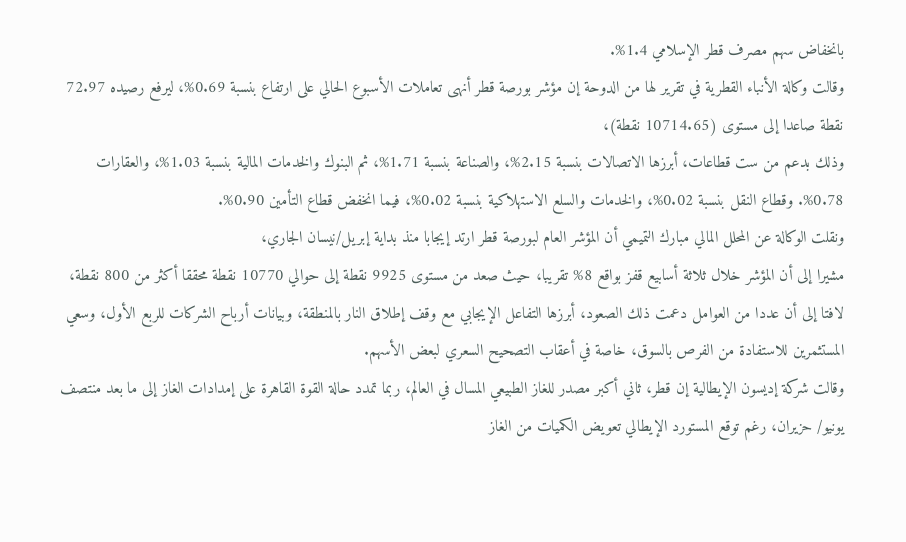بانخفاض سهم مصرف قطر الإسلامي 1.4%.
وقالت وكالة الأنباء القطرية في تقرير لها من الدوحة إن مؤشر بورصة قطر أنهى تعاملات الأسبوع الحالي على ارتفاع بنسبة 0.69%، ليرفع رصيده 72.97 نقطة صاعدا إلى مستوى (10714.65 نقطة)،
وذلك بدعم من ست قطاعات، أبرزها الاتصالات بنسبة 2.15%، والصناعة بنسبة 1.71%، ثم البنوك والخدمات المالية بنسبة 1.03%، والعقارات 0.78%. وقطاع النقل بنسبة 0.02%، والخدمات والسلع الاستهلاكية بنسبة 0.02%، فيما انخفض قطاع التأمين 0.90%.
ونقلت الوكالة عن المحلل المالي مبارك التميمي أن المؤشر العام لبورصة قطر ارتد إيجابا منذ بداية إبريل/نيسان الجاري،
مشيرا إلى أن المؤشر خلال ثلاثة أسابيع قفز بواقع 8% تقريبا، حيث صعد من مستوى 9925 نقطة إلى حوالي 10770 نقطة محققا أكثر من 800 نقطة،
لافتا إلى أن عددا من العوامل دعمت ذلك الصعود، أبرزها التفاعل الإيجابي مع وقف إطلاق النار بالمنطقة، وبيانات أرباح الشركات للربع الأول، وسعي المستثمرين للاستفادة من الفرص بالسوق، خاصة في أعقاب التصحيح السعري لبعض الأسهم.
وقالت شركة إديسون الإيطالية إن قطر، ثاني أكبر مصدر للغاز الطبيعي المسال في العالم، ربما تمدد حالة القوة القاهرة على إمدادات الغاز إلى ما بعد منتصف يونيو/ حزيران، رغم توقع المستورد الإيطالي تعويض الكميات من الغاز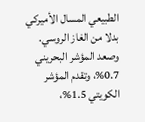الطبيعي المسال الأميركي بدلا من الغاز الروسي.
وصعد المؤشر البحريني 0.7%، وتقدم المؤشر الكويتي 1.5%،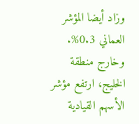وزاد أيضا المؤشر العماني 0.3%. وخارج منطقة الخليج، ارتفع مؤشر الأسهم القيادية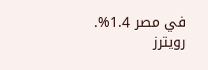في مصر 1.4%.
رويترز